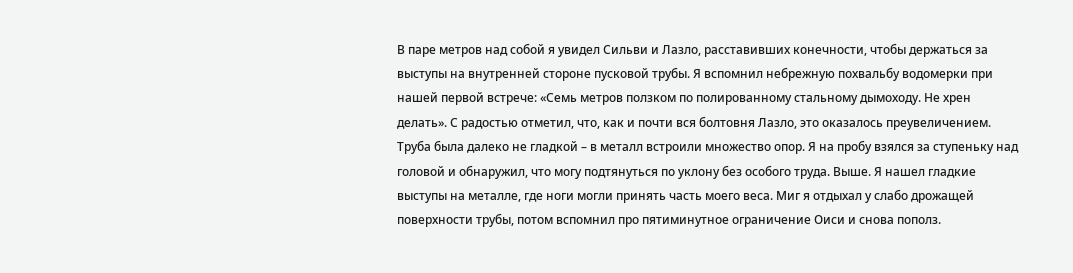В паре метров над собой я увидел Сильви и Лазло, расставивших конечности, чтобы держаться за выступы на внутренней стороне пусковой трубы. Я вспомнил небрежную похвальбу водомерки при нашей первой встрече: «Семь метров ползком по полированному стальному дымоходу. Не хрен делать». С радостью отметил, что, как и почти вся болтовня Лазло, это оказалось преувеличением. Труба была далеко не гладкой – в металл встроили множество опор. Я на пробу взялся за ступеньку над головой и обнаружил, что могу подтянуться по уклону без особого труда. Выше. Я нашел гладкие выступы на металле, где ноги могли принять часть моего веса. Миг я отдыхал у слабо дрожащей поверхности трубы, потом вспомнил про пятиминутное ограничение Оиси и снова пополз.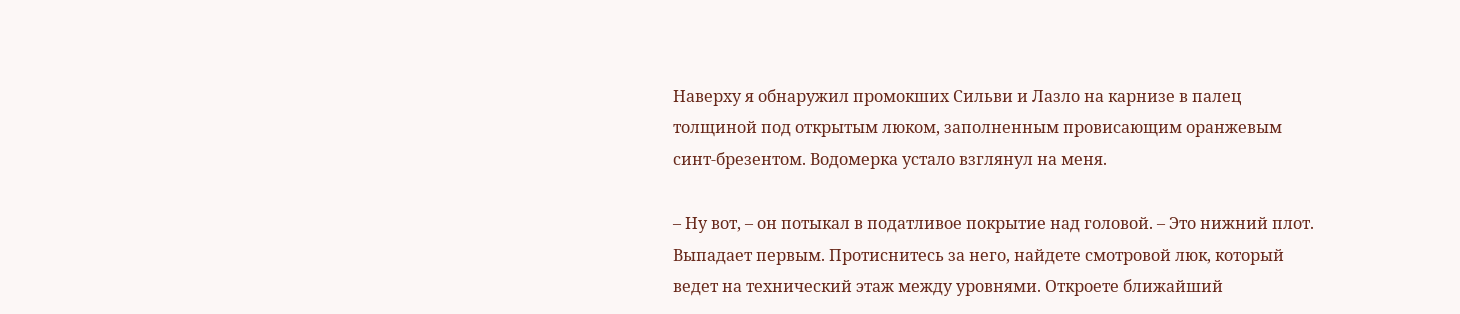Наверху я обнаружил промокших Сильви и Лазло на карнизе в палец толщиной под открытым люком, заполненным провисающим оранжевым синт-брезентом. Водомерка устало взглянул на меня.

– Ну вот, – он потыкал в податливое покрытие над головой. – Это нижний плот. Выпадает первым. Протиснитесь за него, найдете смотровой люк, который ведет на технический этаж между уровнями. Откроете ближайший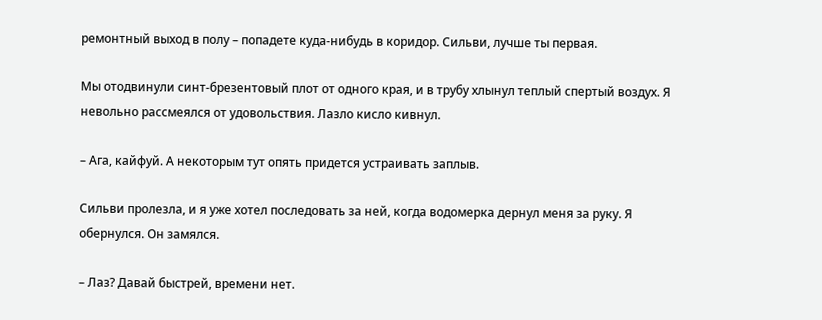ремонтный выход в полу – попадете куда-нибудь в коридор. Сильви, лучше ты первая.

Мы отодвинули синт-брезентовый плот от одного края, и в трубу хлынул теплый спертый воздух. Я невольно рассмеялся от удовольствия. Лазло кисло кивнул.

– Ага, кайфуй. А некоторым тут опять придется устраивать заплыв.

Сильви пролезла, и я уже хотел последовать за ней, когда водомерка дернул меня за руку. Я обернулся. Он замялся.

– Лаз? Давай быстрей, времени нет.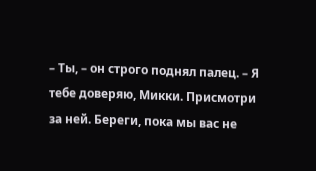– Ты, – он строго поднял палец. – Я тебе доверяю, Микки. Присмотри за ней. Береги, пока мы вас не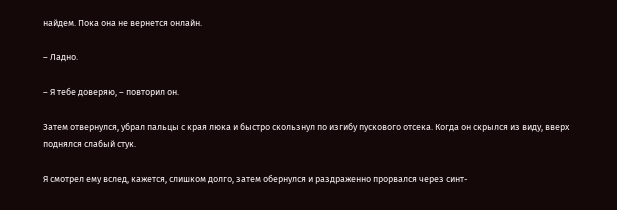найдем. Пока она не вернется онлайн.

– Ладно.

– Я тебе доверяю, – повторил он.

Затем отвернулся, убрал пальцы с края люка и быстро скользнул по изгибу пускового отсека. Когда он скрылся из виду, вверх поднялся слабый стук.

Я смотрел ему вслед, кажется, слишком долго, затем обернулся и раздраженно прорвался через синт-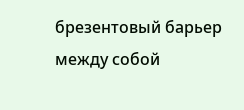брезентовый барьер между собой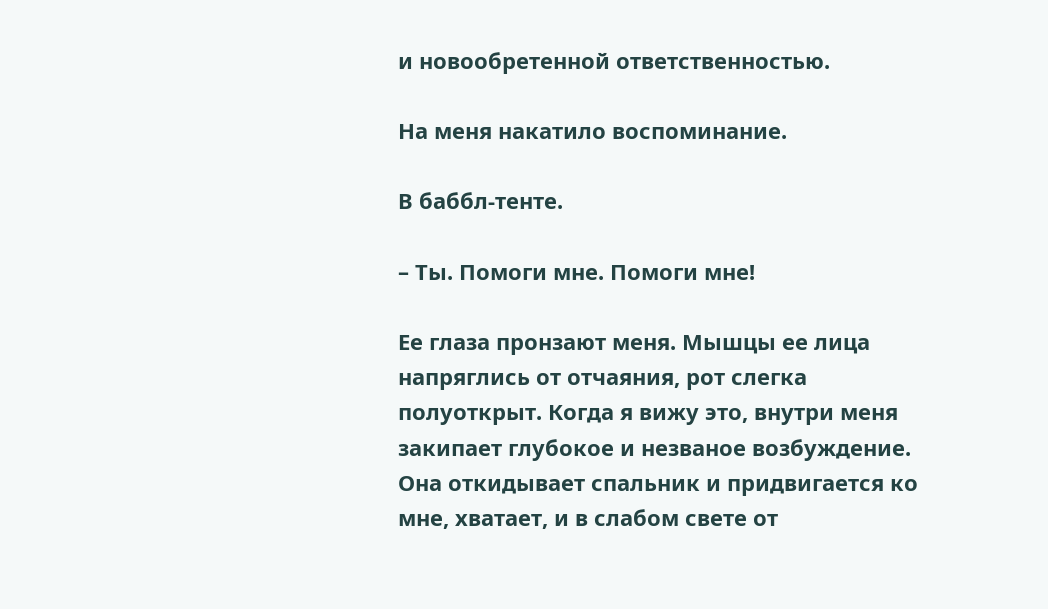и новообретенной ответственностью.

На меня накатило воспоминание.

В баббл-тенте.

– Ты. Помоги мне. Помоги мне!

Ее глаза пронзают меня. Мышцы ее лица напряглись от отчаяния, рот слегка полуоткрыт. Когда я вижу это, внутри меня закипает глубокое и незваное возбуждение. Она откидывает спальник и придвигается ко мне, хватает, и в слабом свете от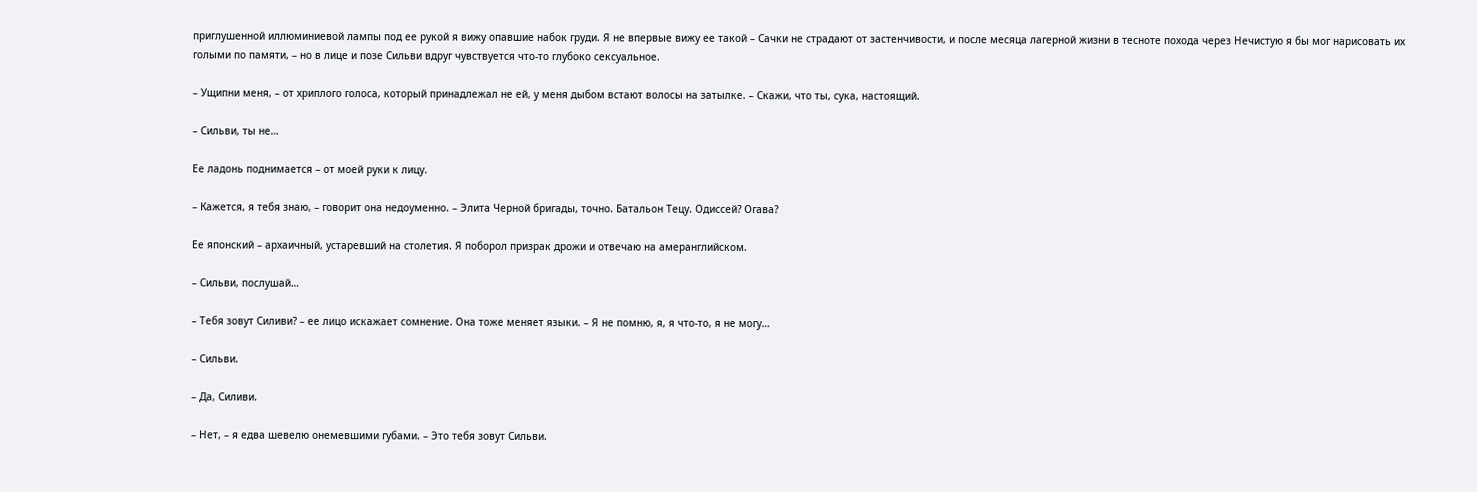приглушенной иллюминиевой лампы под ее рукой я вижу опавшие набок груди. Я не впервые вижу ее такой – Сачки не страдают от застенчивости, и после месяца лагерной жизни в тесноте похода через Нечистую я бы мог нарисовать их голыми по памяти, – но в лице и позе Сильви вдруг чувствуется что-то глубоко сексуальное.

– Ущипни меня, – от хриплого голоса, который принадлежал не ей, у меня дыбом встают волосы на затылке. – Скажи, что ты, сука, настоящий.

– Сильви, ты не…

Ее ладонь поднимается – от моей руки к лицу.

– Кажется, я тебя знаю, – говорит она недоуменно. – Элита Черной бригады, точно. Батальон Тецу. Одиссей? Огава?

Ее японский – архаичный, устаревший на столетия. Я поборол призрак дрожи и отвечаю на амеранглийском.

– Сильви, послушай…

– Тебя зовут Силиви? – ее лицо искажает сомнение. Она тоже меняет языки. – Я не помню, я, я что-то, я не могу…

– Сильви.

– Да, Силиви.

– Нет, – я едва шевелю онемевшими губами. – Это тебя зовут Сильви.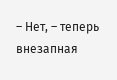– Нет, – теперь внезапная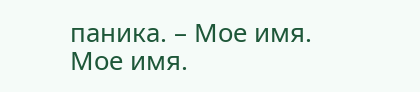паника. – Мое имя. Мое имя.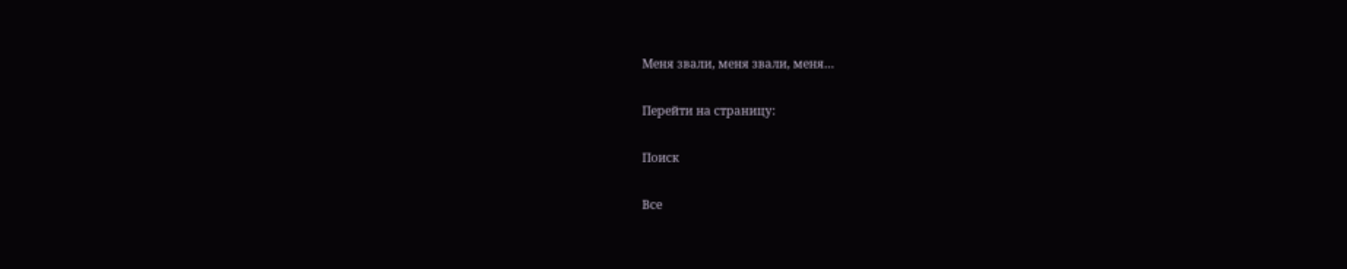Меня звали, меня звали, меня…

Перейти на страницу:

Поиск

Все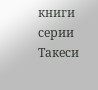книги серии Такеси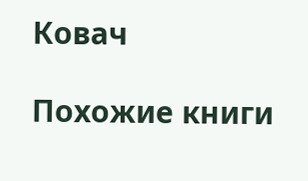Ковач

Похожие книги